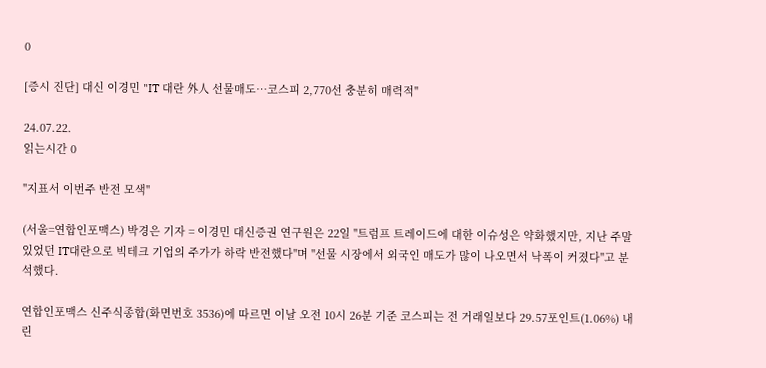0

[증시 진단] 대신 이경민 "IT 대란 外人 선물매도…코스피 2,770선 충분히 매력적"

24.07.22.
읽는시간 0

"지표서 이번주 반전 모색"

(서울=연합인포맥스) 박경은 기자 = 이경민 대신증권 연구원은 22일 "트럼프 트레이드에 대한 이슈성은 약화했지만, 지난 주말 있었던 IT대란으로 빅테크 기업의 주가가 하락 반전했다"며 "선물 시장에서 외국인 매도가 많이 나오면서 낙폭이 커졌다"고 분석했다.

연합인포맥스 신주식종합(화면번호 3536)에 따르면 이날 오전 10시 26분 기준 코스피는 전 거래일보다 29.57포인트(1.06%) 내린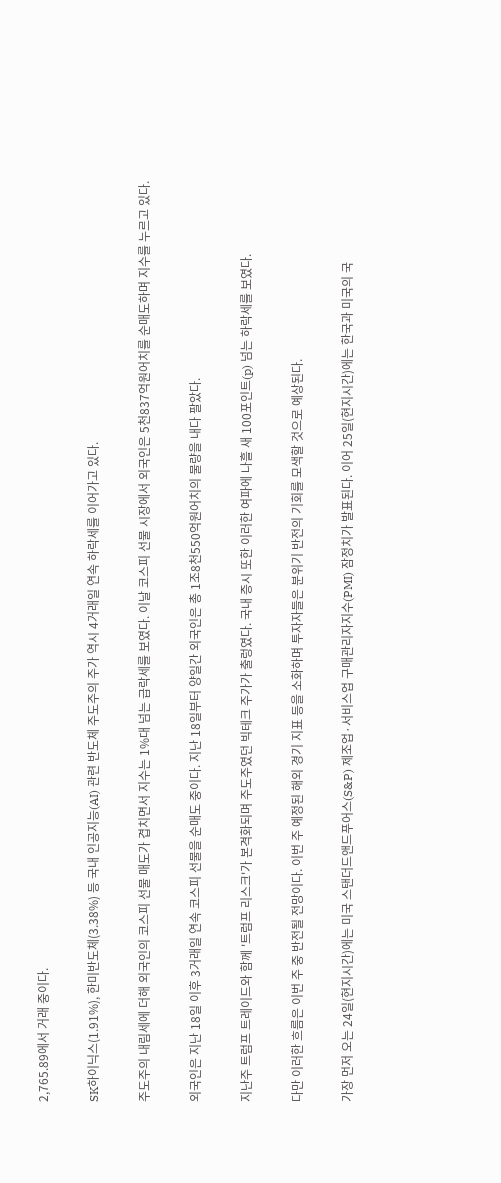2,765.89에서 거래 중이다.

SK하이닉스(1.91%), 한미반도체(3.38%) 등 국내 인공지능(AI) 관련 반도체 주도주의 주가 역시 4거래일 연속 하락세를 이어가고 있다.

주도주의 내림세에 더해 외국인의 코스피 선물 매도가 겹치면서 지수는 1%대 넘는 급락세를 보였다. 이날 코스피 선물 시장에서 외국인은 5천837억원어치를 순매도하며 지수를 누르고 있다.

외국인은 지난 18일 이후 3거래일 연속 코스피 선물을 순매도 중이다. 지난 18일부터 양일간 외국인은 총 1조8천550억원어치의 물량을 내다 팔았다.

지난주 트럼프 트레이드와 함께 '트럼프 리스크'가 본격화되며 주도주였던 빅테크 주가가 출렁였다. 국내 증시 또한 이러한 여파에 나흘 새 100포인트(p) 넘는 하락세를 보였다.

다만 이러한 흐름은 이번 주 중 반전될 전망이다. 이번 주 예정된 해외 경기 지표 등을 소화하며 투자자들은 분위기 반전의 기회를 모색할 것으로 예상된다.

가장 먼저 오는 24일(현지시간)에는 미국 스탠더드앤드푸어스(S&P) 제조업·서비스업 구매관리자지수(PMI) 잠정치가 발표된다. 이어 25일(현지시간)에는 한국과 미국의 국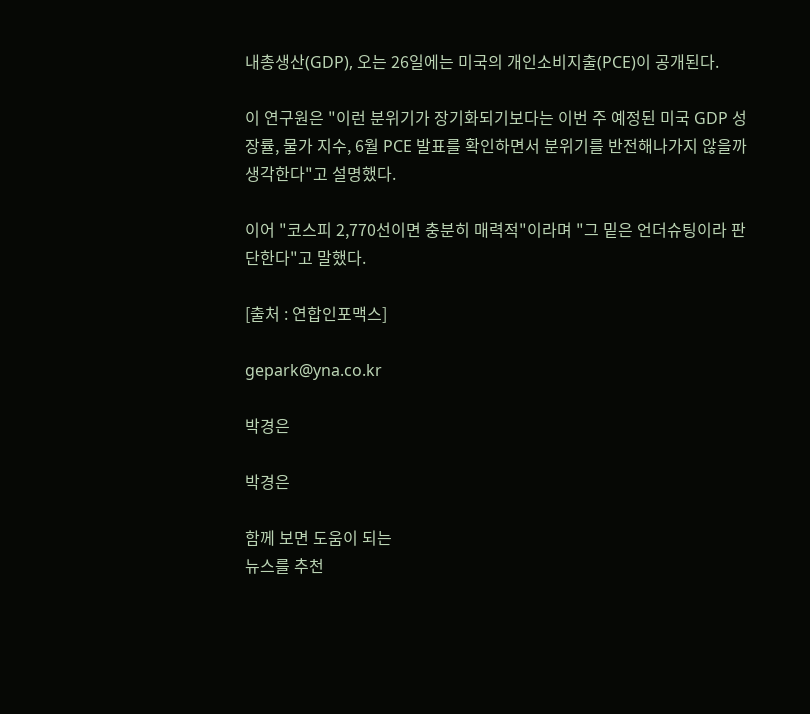내총생산(GDP), 오는 26일에는 미국의 개인소비지출(PCE)이 공개된다.

이 연구원은 "이런 분위기가 장기화되기보다는 이번 주 예정된 미국 GDP 성장률, 물가 지수, 6월 PCE 발표를 확인하면서 분위기를 반전해나가지 않을까 생각한다"고 설명했다.

이어 "코스피 2,770선이면 충분히 매력적"이라며 "그 밑은 언더슈팅이라 판단한다"고 말했다.

[출처 : 연합인포맥스]

gepark@yna.co.kr

박경은

박경은

함께 보면 도움이 되는
뉴스를 추천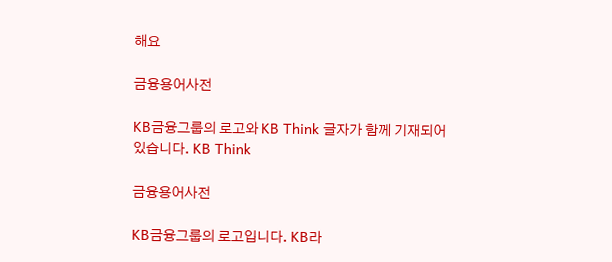해요

금융용어사전

KB금융그룹의 로고와 KB Think 글자가 함께 기재되어 있습니다. KB Think

금융용어사전

KB금융그룹의 로고입니다. KB라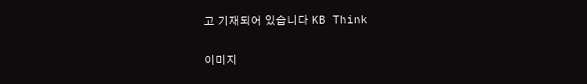고 기재되어 있습니다 KB Think

이미지